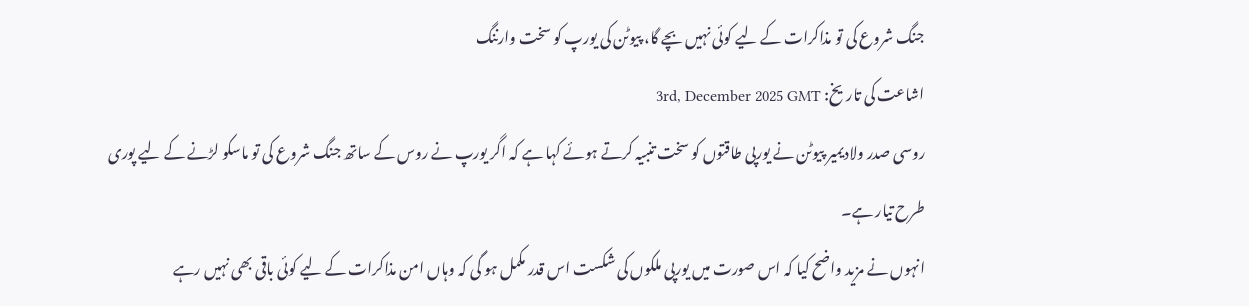جنگ شروع کی تو مذاکرات کے لیے کوئی نہیں بچے گا، پیوٹن کی یورپ کو سخت وارننگ
اشاعت کی تاریخ: 3rd, December 2025 GMT
روسی صدر ولادیمیر پیوٹن نے یورپی طاقتوں کو سخت تنبیہ کرتے ہوئے کہا ہے کہ اگر یورپ نے روس کے ساتھ جنگ شروع کی تو ماسکو لڑنے کے لیے پوری طرح تیار ہے۔
انہوں نے مزید واضح کیا کہ اس صورت میں یورپی ملکوں کی شکست اس قدر مکمل ہو گی کہ وہاں امن مذاکرات کے لیے کوئی باقی بھی نہیں رہے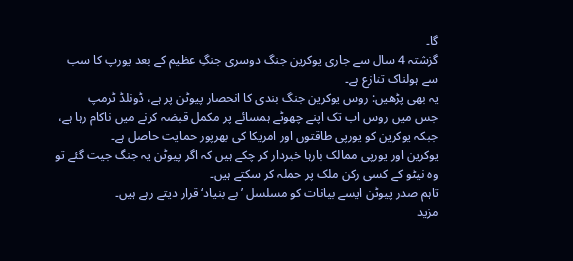گا۔
گزشتہ 4 سال سے جاری یوکرین جنگ دوسری جنگِ عظیم کے بعد یورپ کا سب سے ہولناک تنازع ہے۔
یہ بھی پڑھیں: روس یوکرین جنگ بندی کا انحصار پیوٹن پر ہے، ڈونلڈ ٹرمپ
جس میں روس اب تک اپنے چھوٹے ہمسائے پر مکمل قبضہ کرنے میں ناکام رہا ہے، جبکہ یوکرین کو یورپی طاقتوں اور امریکا کی بھرپور حمایت حاصل ہے۔
یوکرین اور یورپی ممالک بارہا خبردار کر چکے ہیں کہ اگر پیوٹن یہ جنگ جیت گئے تو وہ نیٹو کے کسی رکن ملک پر حملہ کر سکتے ہیں۔
تاہم صدر پیوٹن ایسے بیانات کو مسلسل ’بے بنیاد‘ قرار دیتے رہے ہیں۔
مزید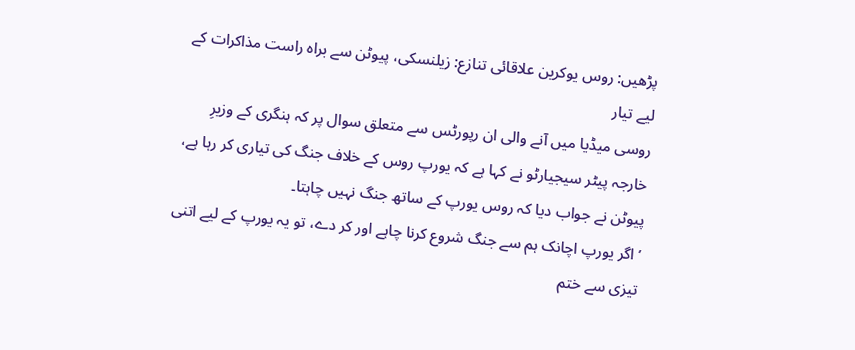پڑھیں: روس یوکرین علاقائی تنازع: زیلنسکی، پیوٹن سے براہ راست مذاکرات کے لیے تیار
روسی میڈیا میں آنے والی ان رپورٹس سے متعلق سوال پر کہ ہنگری کے وزیرِ خارجہ پیٹر سیجیارٹو نے کہا ہے کہ یورپ روس کے خلاف جنگ کی تیاری کر رہا ہے، پیوٹن نے جواب دیا کہ روس یورپ کے ساتھ جنگ نہیں چاہتا۔
’اگر یورپ اچانک ہم سے جنگ شروع کرنا چاہے اور کر دے، تو یہ یورپ کے لیے اتنی تیزی سے ختم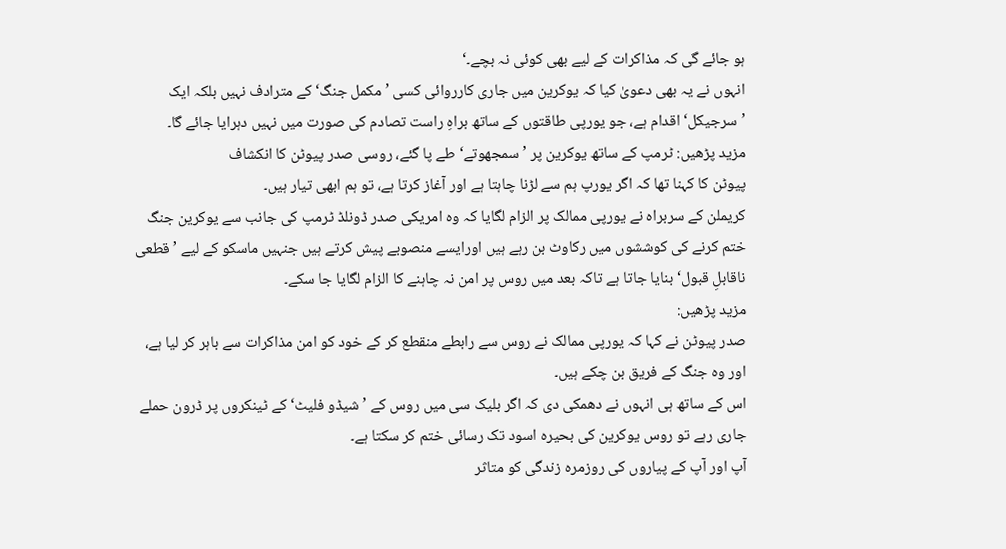ہو جائے گی کہ مذاکرات کے لیے بھی کوئی نہ بچے۔‘
انہوں نے یہ بھی دعویٰ کیا کہ یوکرین میں جاری کارروائی کسی ’مکمل جنگ‘ کے مترادف نہیں بلکہ ایک ’سرجیکل‘ اقدام ہے، جو یورپی طاقتوں کے ساتھ براہِ راست تصادم کی صورت میں نہیں دہرایا جائے گا۔
مزید پڑھیں: ٹرمپ کے ساتھ یوکرین پر ’سمجھوتے‘ طے پا گئے، روسی صدر پیوٹن کا انکشاف
پیوٹن کا کہنا تھا کہ اگر یورپ ہم سے لڑنا چاہتا ہے اور آغاز کرتا ہے، تو ہم ابھی تیار ہیں۔
کریملن کے سربراہ نے یورپی ممالک پر الزام لگایا کہ وہ امریکی صدر ڈونلڈ ٹرمپ کی جانب سے یوکرین جنگ ختم کرنے کی کوششوں میں رکاوٹ بن رہے ہیں اورایسے منصوبے پیش کرتے ہیں جنہیں ماسکو کے لیے ’قطعی ناقابلِ قبول‘ بنایا جاتا ہے تاکہ بعد میں روس پر امن نہ چاہنے کا الزام لگایا جا سکے۔
مزید پڑھیں:
صدر پیوٹن نے کہا کہ یورپی ممالک نے روس سے رابطے منقطع کر کے خود کو امن مذاکرات سے باہر کر لیا ہے، اور وہ جنگ کے فریق بن چکے ہیں۔
اس کے ساتھ ہی انہوں نے دھمکی دی کہ اگر بلیک سی میں روس کے ’شیڈو فلیٹ‘ کے ٹینکروں پر ڈرون حملے جاری رہے تو روس یوکرین کی بحیرہ اسود تک رسائی ختم کر سکتا ہے۔
آپ اور آپ کے پیاروں کی روزمرہ زندگی کو متاثر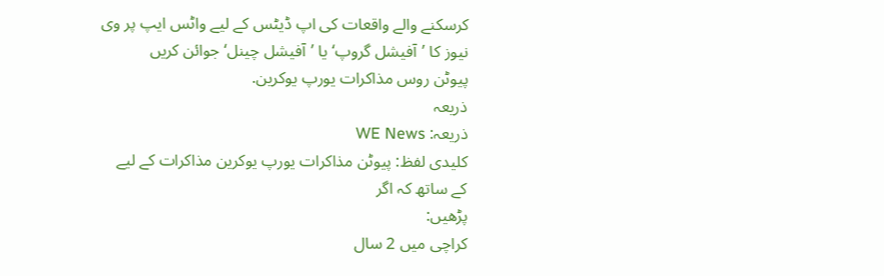کرسکنے والے واقعات کی اپ ڈیٹس کے لیے واٹس ایپ پر وی نیوز کا ’آفیشل گروپ‘ یا ’آفیشل چینل‘ جوائن کریں
پیوٹن روس مذاکرات یورپ یوکرین.
ذریعہ
ذریعہ: WE News
کلیدی لفظ: پیوٹن مذاکرات یورپ یوکرین مذاکرات کے لیے کے ساتھ کہ اگر
پڑھیں:
کراچی میں 2 سال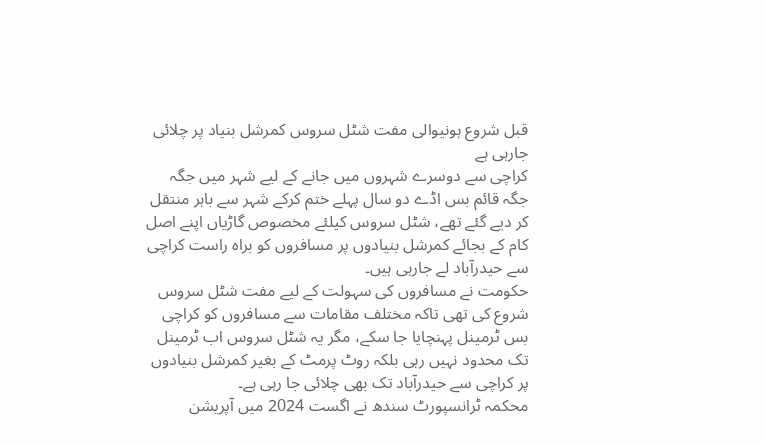قبل شروع ہونیوالی مفت شٹل سروس کمرشل بنیاد پر چلائی جارہی ہے
کراچی سے دوسرے شہروں میں جانے کے لیے شہر میں جگہ جگہ قائم بس اڈے دو سال پہلے ختم کرکے شہر سے باہر منتقل کر دیے گئے تھے، شٹل سروس کیلئے مخصوص گاڑیاں اپنے اصل کام کے بجائے کمرشل بنیادوں پر مسافروں کو براہ راست کراچی سے حیدرآباد لے جارہی ہیں۔
حکومت نے مسافروں کی سہولت کے لیے مفت شٹل سروس شروع کی تھی تاکہ مختلف مقامات سے مسافروں کو کراچی بس ٹرمینل پہنچایا جا سکے، مگر یہ شٹل سروس اب ٹرمینل تک محدود نہیں رہی بلکہ روٹ پرمٹ کے بغیر کمرشل بنیادوں پر کراچی سے حیدرآباد تک بھی چلائی جا رہی ہے۔
محکمہ ٹرانسپورٹ سندھ نے اگست 2024 میں آپریشن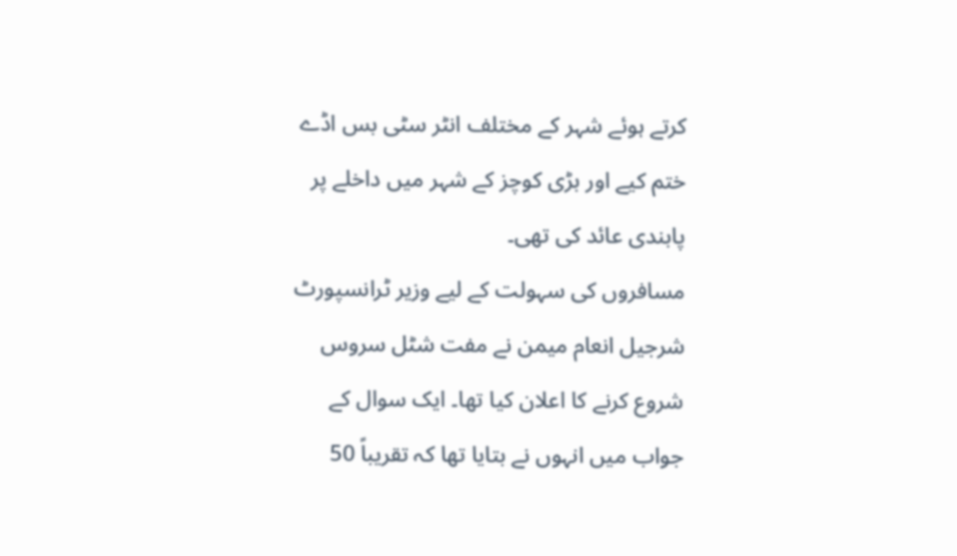کرتے ہوئے شہر کے مختلف انٹر سٹی بس اڈے ختم کیے اور بڑی کوچز کے شہر میں داخلے پر پابندی عائد کی تھی۔
مسافروں کی سہولت کے لیے وزیر ٹرانسپورٹ شرجیل انعام میمن نے مفت شٹل سروس شروع کرنے کا اعلان کیا تھا۔ ایک سوال کے جواب میں انہوں نے بتایا تھا کہ تقریباً 50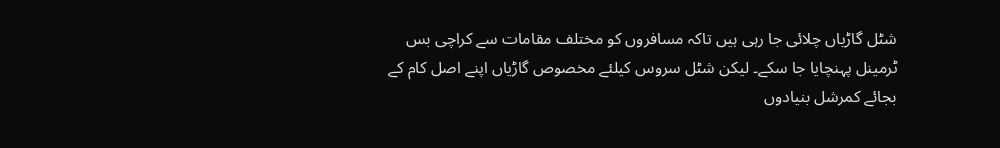شٹل گاڑیاں چلائی جا رہی ہیں تاکہ مسافروں کو مختلف مقامات سے کراچی بس ٹرمینل پہنچایا جا سکے۔ لیکن شٹل سروس کیلئے مخصوص گاڑیاں اپنے اصل کام کے بجائے کمرشل بنیادوں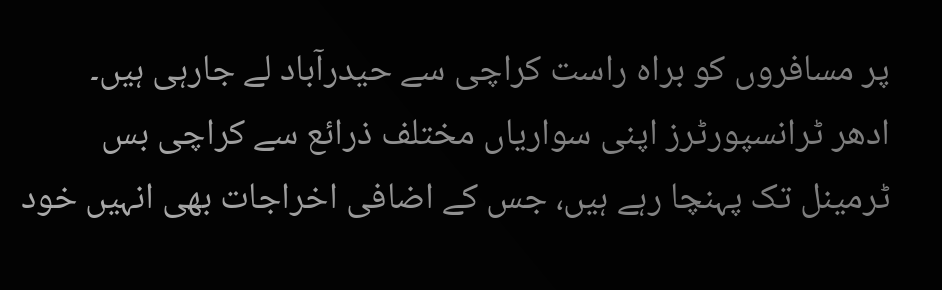پر مسافروں کو براہ راست کراچی سے حیدرآباد لے جارہی ہیں۔
ادھر ٹرانسپورٹرز اپنی سواریاں مختلف ذرائع سے کراچی بس ٹرمینل تک پہنچا رہے ہیں، جس کے اضافی اخراجات بھی انہیں خود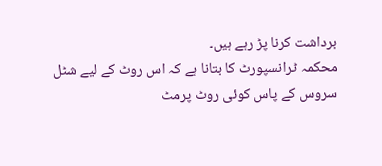برداشت کرنا پڑ رہے ہیں۔
محکمہ ٹرانسپورٹ کا بتانا ہے کہ اس روٹ کے لیے شٹل سروس کے پاس کوئی روٹ پرمٹ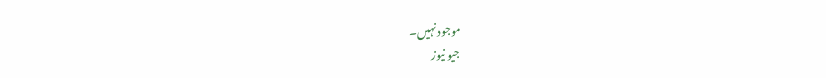موجود نہیں۔
جیو نیوز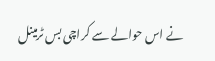نے اس حوالے سے کراچی بس ٹرمینل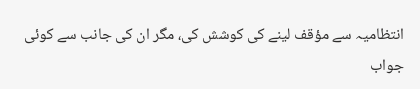انتظامیہ سے مؤقف لینے کی کوشش کی، مگر ان کی جانب سے کوئی جواب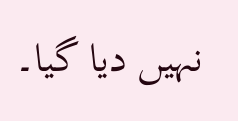نہیں دیا گیا۔